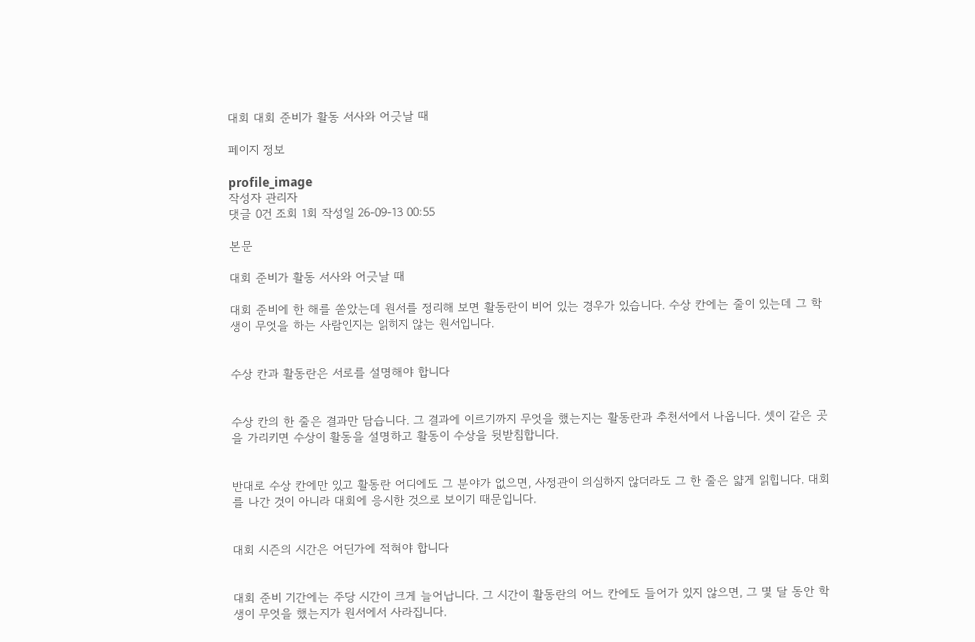대회 대회 준비가 활동 서사와 어긋날 때

페이지 정보

profile_image
작성자 관리자
댓글 0건 조회 1회 작성일 26-09-13 00:55

본문

대회 준비가 활동 서사와 어긋날 때

대회 준비에 한 해를 쏟았는데 원서를 정리해 보면 활동란이 비어 있는 경우가 있습니다. 수상 칸에는 줄이 있는데 그 학생이 무엇을 하는 사람인지는 읽히지 않는 원서입니다.


수상 칸과 활동란은 서로를 설명해야 합니다


수상 칸의 한 줄은 결과만 담습니다. 그 결과에 이르기까지 무엇을 했는지는 활동란과 추천서에서 나옵니다. 셋이 같은 곳을 가리키면 수상이 활동을 설명하고 활동이 수상을 뒷받침합니다.


반대로 수상 칸에만 있고 활동란 어디에도 그 분야가 없으면, 사정관이 의심하지 않더라도 그 한 줄은 얇게 읽힙니다. 대회를 나간 것이 아니라 대회에 응시한 것으로 보이기 때문입니다.


대회 시즌의 시간은 어딘가에 적혀야 합니다


대회 준비 기간에는 주당 시간이 크게 늘어납니다. 그 시간이 활동란의 어느 칸에도 들어가 있지 않으면, 그 몇 달 동안 학생이 무엇을 했는지가 원서에서 사라집니다.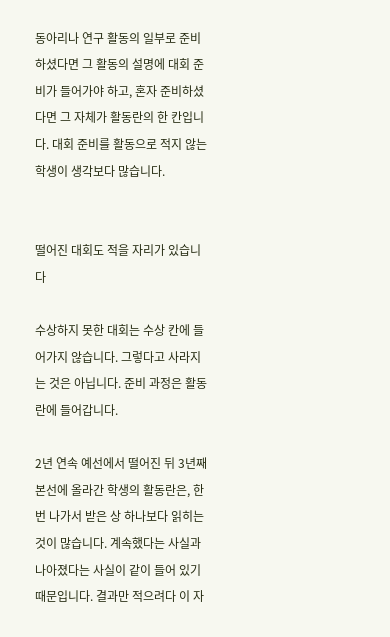동아리나 연구 활동의 일부로 준비하셨다면 그 활동의 설명에 대회 준비가 들어가야 하고, 혼자 준비하셨다면 그 자체가 활동란의 한 칸입니다. 대회 준비를 활동으로 적지 않는 학생이 생각보다 많습니다.


떨어진 대회도 적을 자리가 있습니다

수상하지 못한 대회는 수상 칸에 들어가지 않습니다. 그렇다고 사라지는 것은 아닙니다. 준비 과정은 활동란에 들어갑니다.

2년 연속 예선에서 떨어진 뒤 3년째 본선에 올라간 학생의 활동란은, 한 번 나가서 받은 상 하나보다 읽히는 것이 많습니다. 계속했다는 사실과 나아졌다는 사실이 같이 들어 있기 때문입니다. 결과만 적으려다 이 자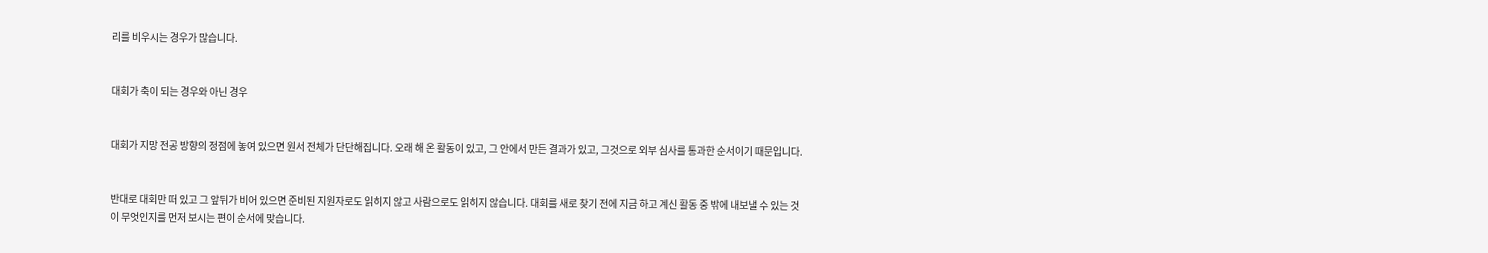리를 비우시는 경우가 많습니다.


대회가 축이 되는 경우와 아닌 경우


대회가 지망 전공 방향의 정점에 놓여 있으면 원서 전체가 단단해집니다. 오래 해 온 활동이 있고, 그 안에서 만든 결과가 있고, 그것으로 외부 심사를 통과한 순서이기 때문입니다.


반대로 대회만 떠 있고 그 앞뒤가 비어 있으면 준비된 지원자로도 읽히지 않고 사람으로도 읽히지 않습니다. 대회를 새로 찾기 전에 지금 하고 계신 활동 중 밖에 내보낼 수 있는 것이 무엇인지를 먼저 보시는 편이 순서에 맞습니다.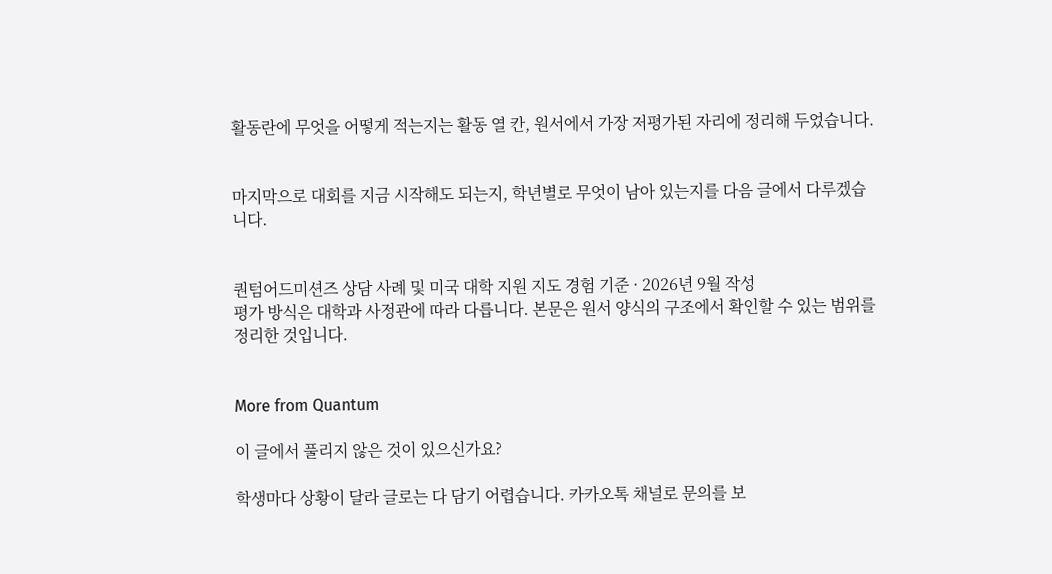활동란에 무엇을 어떻게 적는지는 활동 열 칸, 원서에서 가장 저평가된 자리에 정리해 두었습니다.


마지막으로 대회를 지금 시작해도 되는지, 학년별로 무엇이 남아 있는지를 다음 글에서 다루겠습니다.


퀀텀어드미션즈 상담 사례 및 미국 대학 지원 지도 경험 기준 · 2026년 9월 작성
평가 방식은 대학과 사정관에 따라 다릅니다. 본문은 원서 양식의 구조에서 확인할 수 있는 범위를 정리한 것입니다.


More from Quantum

이 글에서 풀리지 않은 것이 있으신가요?

학생마다 상황이 달라 글로는 다 담기 어렵습니다. 카카오톡 채널로 문의를 보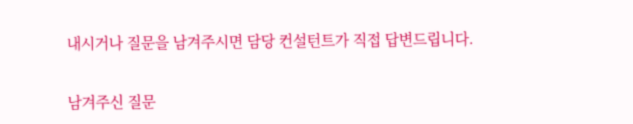내시거나 질문을 남겨주시면 담당 컨설턴트가 직접 답변드립니다.

남겨주신 질문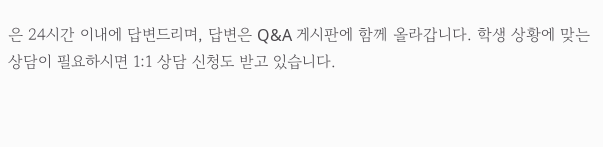은 24시간 이내에 답변드리며, 답변은 Q&A 게시판에 함께 올라갑니다. 학생 상황에 맞는 상담이 필요하시면 1:1 상담 신청도 받고 있습니다.